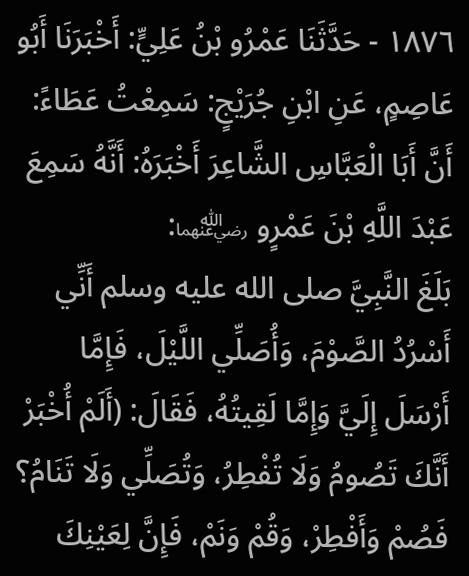١٨٧٦ - حَدَّثَنَا عَمْرُو بْنُ عَلِيٍّ: أَخْبَرَنَا أَبُو عَاصِمٍ، عَنِ ابْنِ جُرَيْجٍ: سَمِعْتُ عَطَاءً: أَنَّ أَبَا الْعَبَّاسِ الشَّاعِرَ أَخْبَرَهُ: أَنَّهُ سَمِعَ عَبْدَ اللَّهِ بْنَ عَمْرٍو ﵄:
بَلَغَ النَّبِيَّ صلى الله عليه وسلم أَنِّي أَسْرُدُ الصَّوْمَ، وَأُصَلِّي اللَّيْلَ، فَإِمَّا أَرْسَلَ إِلَيَّ وَإِمَّا لَقِيتُهُ، فَقَالَ: (أَلَمْ أُخْبَرْ أَنَّكَ تَصُومُ وَلَا تُفْطِرُ، وَتُصَلِّي وَلَا تَنَامُ؟ فَصُمْ وَأَفْطِرْ، وَقُمْ وَنَمْ، فَإِنَّ لِعَيْنِكَ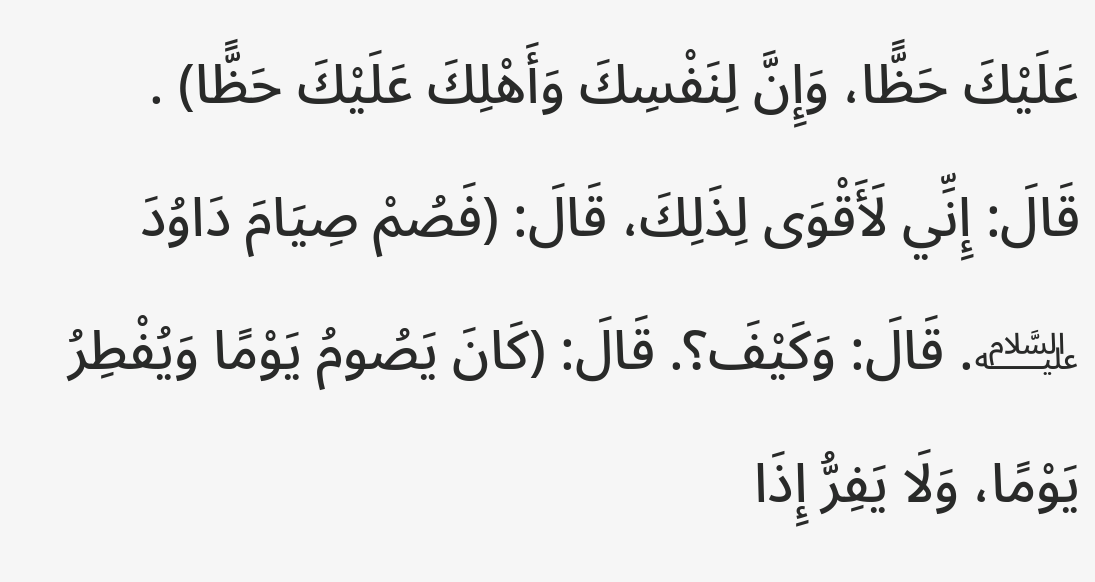عَلَيْكَ حَظًّا، وَإِنَّ لِنَفْسِكَ وَأَهْلِكَ عَلَيْكَ حَظًّا) . قَالَ: إِنِّي لَأَقْوَى لِذَلِكَ، قَالَ: (فَصُمْ صِيَامَ دَاوُدَ ﵇. قَالَ: وَكَيْفَ؟. قَالَ: (كَانَ يَصُومُ يَوْمًا وَيُفْطِرُ يَوْمًا، وَلَا يَفِرُّ إِذَا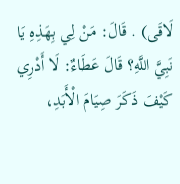لَاقَى) . قَالَ: مَنْ لِي بِهَذِهِ يَا نَبِيَّ اللَّهِ؟ قَالَ عَطَاءٌ: لَا أَدْرِي كَيْفَ ذَكَرَ صِيَامَ الْأَبَدِ،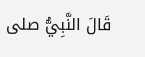قَالَ النَّبِيُّ صلى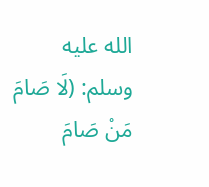الله عليه وسلم: (لَا صَامَ مَنْ صَامَ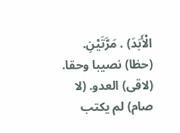الْأَبَدَ) . مَرَّتَيْنِ.
(حظا) نصيبا وحقا. (لاقى) العدو. (لا صام) لم يكتب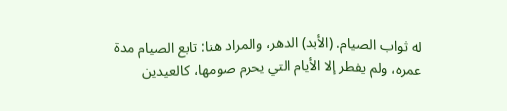له ثواب الصيام. (الأبد) الدهر، والمراد هنا: تابع الصيام مدة عمره، ولم يفطر إلا الأيام التي يحرم صومها، كالعيدين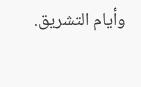وأيام التشريق.